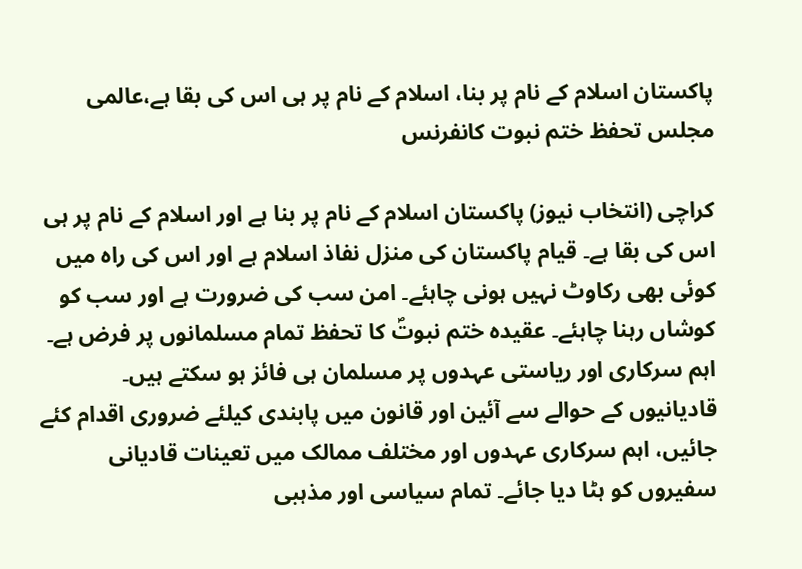پاکستان اسلام کے نام پر بنا، اسلام کے نام پر ہی اس کی بقا ہے،عالمی مجلس تحفظ ختم نبوت کانفرنس

کراچی (انتخاب نیوز) پاکستان اسلام کے نام پر بنا ہے اور اسلام کے نام پر ہی اس کی بقا ہے۔ قیام پاکستان کی منزل نفاذ اسلام ہے اور اس کی راہ میں کوئی بھی رکاوٹ نہیں ہونی چاہئے۔ امن سب کی ضرورت ہے اور سب کو کوشاں رہنا چاہئے۔ عقیدہ ختم نبوتؐ کا تحفظ تمام مسلمانوں پر فرض ہے۔ اہم سرکاری اور ریاستی عہدوں پر مسلمان ہی فائز ہو سکتے ہیں۔ قادیانیوں کے حوالے سے آئین اور قانون میں پابندی کیلئے ضروری اقدام کئے جائیں، اہم سرکاری عہدوں اور مختلف ممالک میں تعینات قادیانی سفیروں کو ہٹا دیا جائے۔ تمام سیاسی اور مذہبی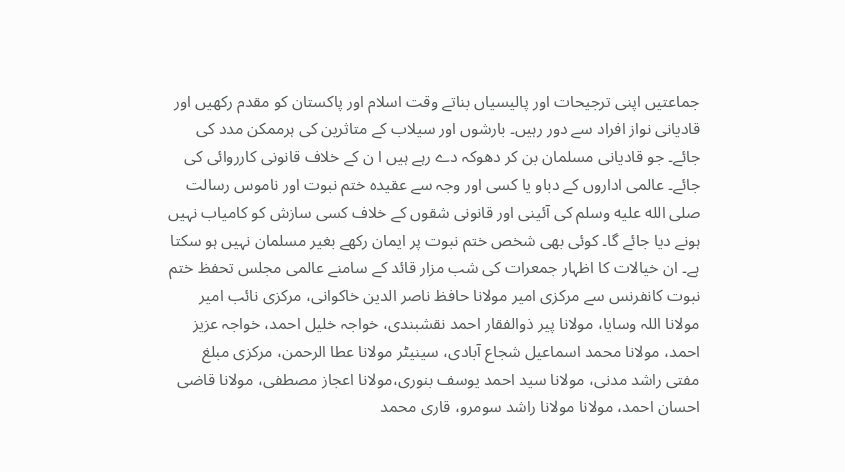جماعتیں اپنی ترجیحات اور پالیسیاں بناتے وقت اسلام اور پاکستان کو مقدم رکھیں اور قادیانی نواز افراد سے دور رہیں۔ بارشوں اور سیلاب کے متاثرین کی ہرممکن مدد کی جائے۔ جو قادیانی مسلمان بن کر دھوکہ دے رہے ہیں ا ن کے خلاف قانونی کارروائی کی جائے۔ عالمی اداروں کے دباو یا کسی اور وجہ سے عقیدہ ختم نبوت اور ناموس رسالت صلى الله عليه وسلم کی آئینی اور قانونی شقوں کے خلاف کسی سازش کو کامیاب نہیں ہونے دیا جائے گا۔ کوئی بھی شخص ختم نبوت پر ایمان رکھے بغیر مسلمان نہیں ہو سکتا ہے۔ ان خیالات کا اظہار جمعرات کی شب مزار قائد کے سامنے عالمی مجلس تحفظ ختم نبوت کانفرنس سے مرکزی امیر مولانا حافظ ناصر الدین خاکوانی، مرکزی نائب امیر مولانا اللہ وسایا، مولانا پیر ذوالفقار احمد نقشبندی، خواجہ خلیل احمد، خواجہ عزیز احمد، مولانا محمد اسماعیل شجاع آبادی، سینیٹر مولانا عطا الرحمن، مرکزی مبلغ مفتی راشد مدنی، مولانا سید احمد یوسف بنوری،مولانا اعجاز مصطفی، مولانا قاضی احسان احمد، مولانا مولانا راشد سومرو، قاری محمد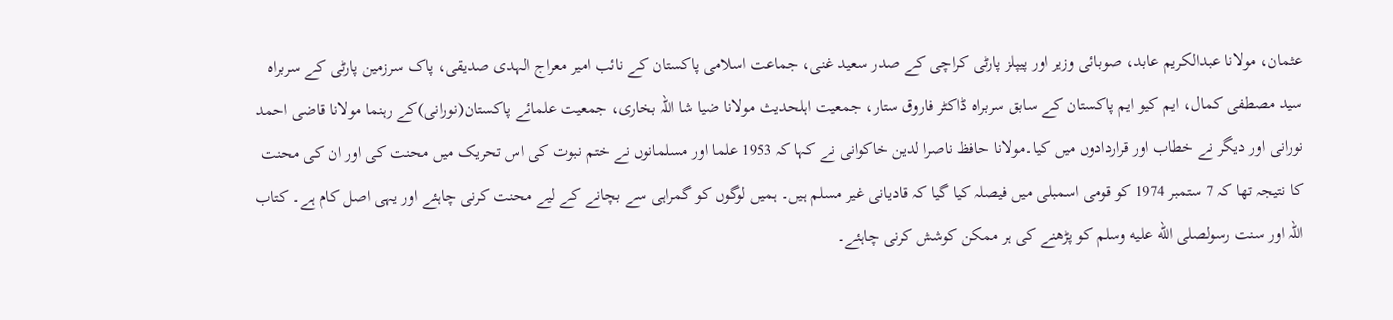عثمان، مولانا عبدالکریم عابد، صوبائی وزیر اور پیپلز پارٹی کراچی کے صدر سعید غنی، جماعت اسلامی پاکستان کے نائب امیر معراج الہدی صدیقی، پاک سرزمین پارٹی کے سربراہ سید مصطفی کمال، ایم کیو ایم پاکستان کے سابق سربراہ ڈاکٹر فاروق ستار، جمعیت اہلحدیث مولانا ضیا شا اللہ بخاری، جمعیت علمائے پاکستان(نورانی)کے رہنما مولانا قاضی احمد نورانی اور دیگر نے خطاب اور قراردادوں میں کیا۔مولانا حافظ ناصرا لدین خاکوانی نے کہا کہ 1953 علما اور مسلمانوں نے ختم نبوت کی اس تحریک میں محنت کی اور ان کی محنت کا نتیجہ تھا کہ 7 ستمبر 1974 کو قومی اسمبلی میں فیصلہ کیا گیا کہ قادیانی غیر مسلم ہیں۔ ہمیں لوگوں کو گمراہی سے بچانے کے لیے محنت کرنی چاہئے اور یہی اصل کام ہے۔ کتاب اللہ اور سنت رسولصلى الله عليه وسلم کو پڑھنے کی ہر ممکن کوشش کرنی چاہئے۔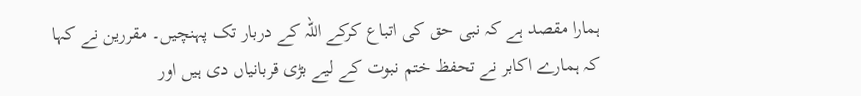ہمارا مقصد ہے کہ نبی حق کی اتباع کرکے اللہ کے دربار تک پہنچیں۔ مقررین نے کہا کہ ہمارے اکابر نے تحفظ ختم نبوت کے لیے بڑی قربانیاں دی ہیں اور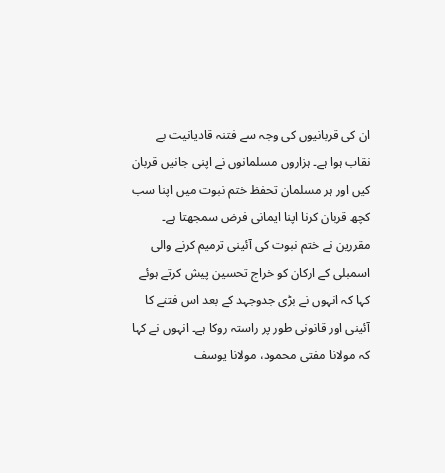ان کی قربانیوں کی وجہ سے فتنہ قادیانیت بے نقاب ہوا ہے۔ ہزاروں مسلمانوں نے اپنی جانیں قربان کیں اور ہر مسلمان تحفظ ختم نبوت میں اپنا سب کچھ قربان کرنا اپنا ایمانی فرض سمجھتا ہے۔ مقررین نے ختم نبوت کی آئینی ترمیم کرنے والی اسمبلی کے ارکان کو خراج تحسین پیش کرتے ہوئے کہا کہ انہوں نے بڑی جدوجہد کے بعد اس فتنے کا آئینی اور قانونی طور پر راستہ روکا ہے۔ انہوں نے کہا کہ مولانا مفتی محمود، مولانا یوسف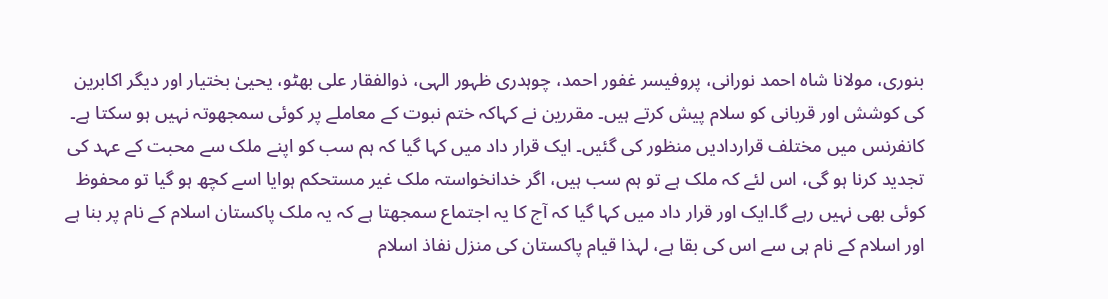بنوری، مولانا شاہ احمد نورانی، پروفیسر غفور احمد، چوہدری ظہور الہی، ذوالفقار علی بھٹو، یحییٰ بختیار اور دیگر اکابرین کی کوشش اور قربانی کو سلام پیش کرتے ہیں۔ مقررین نے کہاکہ ختم نبوت کے معاملے پر کوئی سمجھوتہ نہیں ہو سکتا ہے۔ کانفرنس میں مختلف قراردادیں منظور کی گئیں۔ ایک قرار داد میں کہا گیا کہ ہم سب کو اپنے ملک سے محبت کے عہد کی تجدید کرنا ہو گی، اس لئے کہ ملک ہے تو ہم سب ہیں، اگر خدانخواستہ ملک غیر مستحکم ہوایا اسے کچھ ہو گیا تو محفوظ کوئی بھی نہیں رہے گا۔ایک اور قرار داد میں کہا گیا کہ آج کا یہ اجتماع سمجھتا ہے کہ یہ ملک پاکستان اسلام کے نام پر بنا ہے اور اسلام کے نام ہی سے اس کی بقا ہے، لہذا قیام پاکستان کی منزل نفاذ اسلام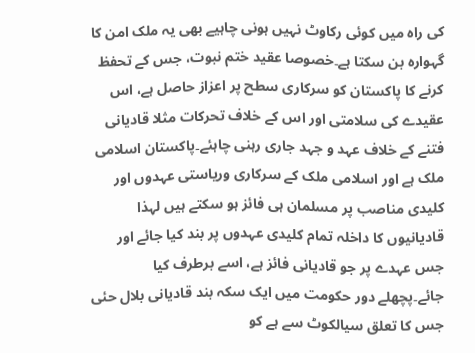کی راہ میں کوئی رکاوٹ نہیں ہونی چاہیے بھی یہ ملک امن کا گہوارہ بن سکتا ہے۔خصوصا عقید ختم نبوت، جس کے تحفظ کرنے کا پاکستان کو سرکاری سطح پر اعزاز حاصل ہے، اس عقیدے کی سلامتی اور اس کے خلاف تحرکات مثلا قادیانی فتنے کے خلاف عہد و جہد جاری رہنی چاہئے۔پاکستان اسلامی ملک ہے اور اسلامی ملک کے سرکاری وریاستی عہدوں اور کلیدی مناصب پر مسلمان ہی فائز ہو سکتے ہیں لہذا قادیانیوں کا داخلہ تمام کلیدی عہدوں پر بند کیا جائے اور جس عہدے پر جو قادیانی فائز ہے، اسے برطرف کیا جائے۔پچھلے دور حکومت میں ایک سکہ بند قادیانی بلال حئی جس کا تعلق سیالکوٹ سے ہے کو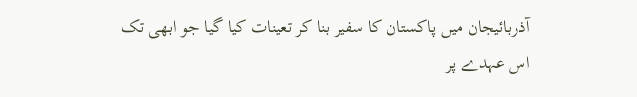آذربائیجان میں پاکستان کا سفیر بنا کر تعینات کیا گیا جو ابھی تک اس عہدے پر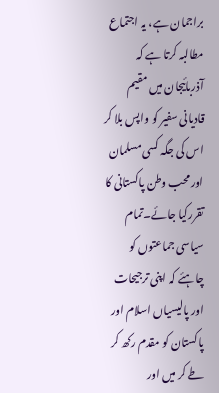براجمان ہے، یہ اجتماع مطالبہ کرتا ہے کہ آذربائیجان میں مقیم قادیانی سفیر کو واپس بلا کر اس کی جگہ کسی مسلمان اور محب وطن پاکستانی کا تقررکیا جائے۔تمام سیاسی جماعتوں کو چاہئے کہ اپنی ترجیحات اور پالیسیاں اسلام اور پاکستان کو مقدم رکھ کر طے کر میں اور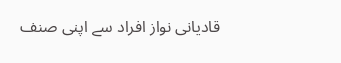قادیانی نواز افراد سے اپنی صنف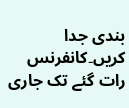بندی جدا کریں۔کانفرنس رات گئے تک جاری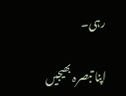رہی۔

اپنا تبصرہ بھیجیں